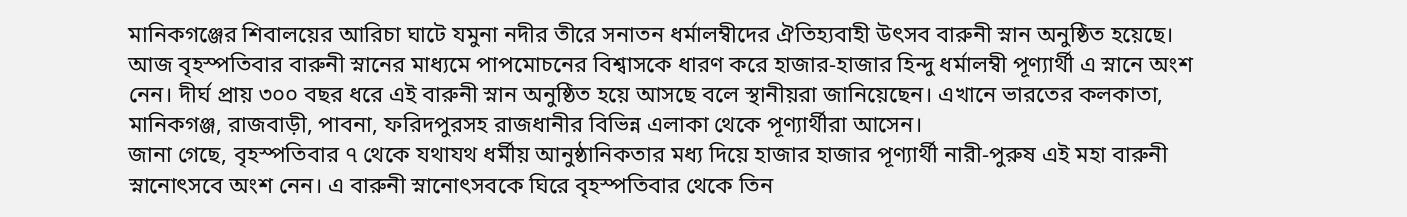মানিকগঞ্জের শিবালয়ের আরিচা ঘাটে যমুনা নদীর তীরে সনাতন ধর্মালম্বীদের ঐতিহ্যবাহী উৎসব বারুনী স্নান অনুষ্ঠিত হয়েছে। আজ বৃহস্পতিবার বারুনী স্নানের মাধ্যমে পাপমোচনের বিশ্বাসকে ধারণ করে হাজার-হাজার হিন্দু ধর্মালম্বী পূণ্যার্থী এ স্নানে অংশ নেন। দীর্ঘ প্রায় ৩০০ বছর ধরে এই বারুনী স্নান অনুষ্ঠিত হয়ে আসছে বলে স্থানীয়রা জানিয়েছেন। এখানে ভারতের কলকাতা, মানিকগঞ্জ, রাজবাড়ী, পাবনা, ফরিদপুরসহ রাজধানীর বিভিন্ন এলাকা থেকে পূণ্যার্থীরা আসেন।
জানা গেছে, বৃহস্পতিবার ৭ থেকে যথাযথ ধর্মীয় আনুষ্ঠানিকতার মধ্য দিয়ে হাজার হাজার পূণ্যার্থী নারী-পুরুষ এই মহা বারুনী স্নানোৎসবে অংশ নেন। এ বারুনী স্নানোৎসবকে ঘিরে বৃহস্পতিবার থেকে তিন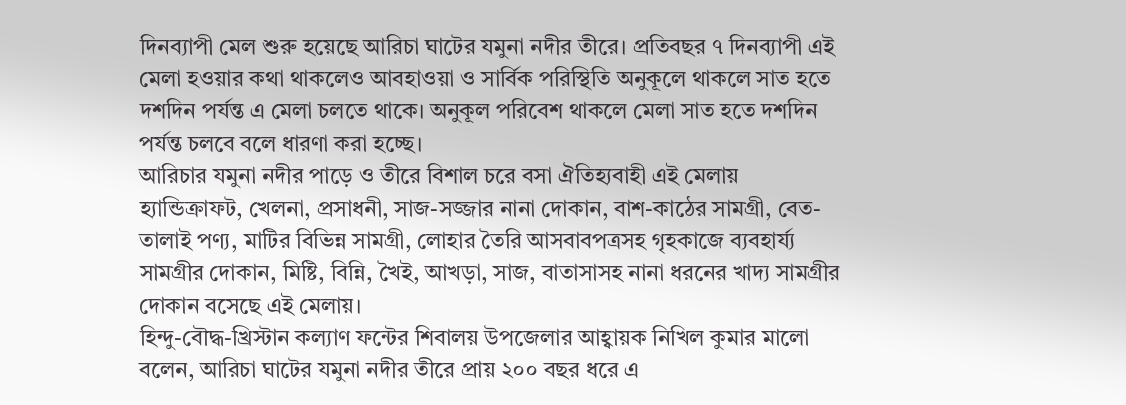দিনব্যাপী মেল শুরু হয়েছে আরিচা ঘাটের যমুনা নদীর তীরে। প্রতিবছর ৭ দিনব্যাপী এই মেলা হওয়ার কথা থাকলেও আবহাওয়া ও সার্বিক পরিস্থিতি অনুকূলে থাকলে সাত হতে দশদিন পর্যন্ত এ মেলা চলতে থাকে। অনুকূল পরিবেশ থাকলে মেলা সাত হতে দশদিন পর্যন্ত চলবে বলে ধারণা করা হচ্ছে।
আরিচার যমুনা নদীর পাড়ে ও তীরে বিশাল চরে বসা ঐতিহ্যবাহী এই মেলায় হ্যান্ডিক্রাফট, খেলনা, প্রসাধনী, সাজ-সজ্জার নানা দোকান, বাশ-কাঠের সামগ্রী, বেত-তালাই পণ্য, মাটির বিভিন্ন সামগ্রী, লোহার তৈরি আসবাবপত্রসহ গৃহকাজে ব্যবহার্য্য সামগ্রীর দোকান, মিষ্টি, বিন্নি, খৈই, আখড়া, সাজ, বাতাসাসহ নানা ধরনের খাদ্য সামগ্রীর দোকান বসেছে এই মেলায়।
হিন্দু-বৌদ্ধ-খ্রিস্টান কল্যাণ ফন্টের শিবালয় উপজেলার আহ্বায়ক নিখিল কুমার মালো বলেন, আরিচা ঘাটের যমুনা নদীর তীরে প্রায় ২০০ বছর ধরে এ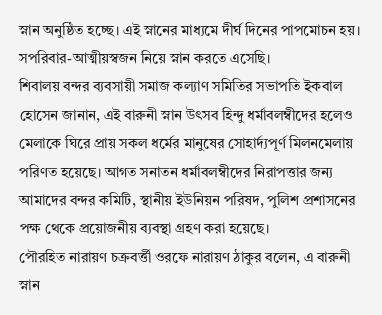স্নান অনুষ্ঠিত হচ্ছে। এই স্নানের মাধ্যমে দীর্ঘ দিনের পাপমোচন হয়। সপরিবার-আত্মীয়স্বজন নিয়ে স্নান করতে এসেছি।
শিবালয় বন্দর ব্যবসায়ী সমাজ কল্যাণ সমিতির সভাপতি ইকবাল হোসেন জানান, এই বারুনী স্নান উৎসব হিন্দু ধর্মাবলম্বীদের হলেও মেলাকে ঘিরে প্রায় সকল ধর্মের মানুষের সোহার্দ্যপূর্ণ মিলনমেলায় পরিণত হয়েছে। আগত সনাতন ধর্মাবলম্বীদের নিরাপত্তার জন্য আমাদের বন্দর কমিটি, স্থানীয় ইউনিয়ন পরিষদ, পুলিশ প্রশাসনের পক্ষ থেকে প্রয়োজনীয় ব্যবস্থা গ্রহণ করা হয়েছে।
পৌরহিত নারায়ণ চক্রবর্ত্তী ওরফে নারায়ণ ঠাকুর বলেন, এ বারুনী স্নান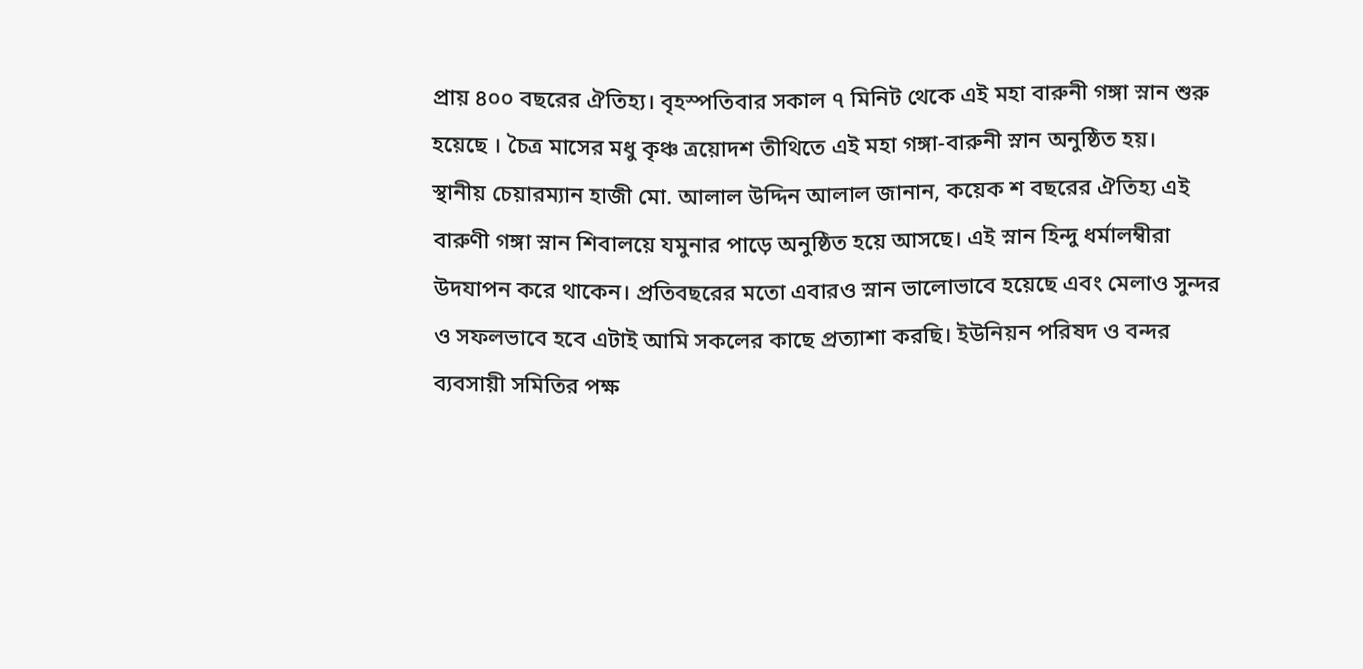প্রায় ৪০০ বছরের ঐতিহ্য। বৃহস্পতিবার সকাল ৭ মিনিট থেকে এই মহা বারুনী গঙ্গা স্নান শুরু হয়েছে । চৈত্র মাসের মধু কৃঞ্চ ত্রয়োদশ তীথিতে এই মহা গঙ্গা-বারুনী স্নান অনুষ্ঠিত হয়।
স্থানীয় চেয়ারম্যান হাজী মো. আলাল উদ্দিন আলাল জানান, কয়েক শ বছরের ঐতিহ্য এই বারুণী গঙ্গা স্নান শিবালয়ে যমুনার পাড়ে অনুষ্ঠিত হয়ে আসছে। এই স্নান হিন্দু ধর্মালম্বীরা উদযাপন করে থাকেন। প্রতিবছরের মতো এবারও স্নান ভালোভাবে হয়েছে এবং মেলাও সুন্দর ও সফলভাবে হবে এটাই আমি সকলের কাছে প্রত্যাশা করছি। ইউনিয়ন পরিষদ ও বন্দর ব্যবসায়ী সমিতির পক্ষ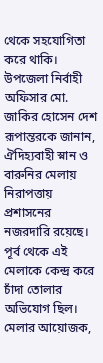থেকে সহযোগিতা করে থাকি।
উপজেলা নির্বাহী অফিসার মো. জাকির হোসেন দেশ রূপান্তরকে জানান, ঐদিহ্যবাহী স্নান ও বারুনির মেলায় নিরাপত্তায় প্রশাসনের নজরদারি রয়েছে। পূর্ব থেকে এই মেলাকে কেন্দ্র করে চাঁদা তোলার অভিযোগ ছিল। মেলার আয়োজক,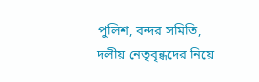পুলিশ, বন্দর সমিতি, দলীয় নেতৃবৃন্ধদের নিয়ে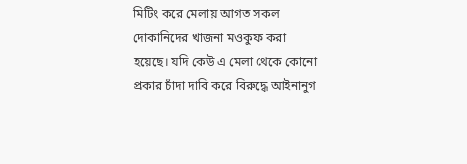মিটিং করে মেলায় আগত সকল দোকানিদের খাজনা মওকুফ করা হয়েছে। যদি কেউ এ মেলা থেকে কোনো প্রকার চাঁদা দাবি করে বিরুদ্ধে আইনানুগ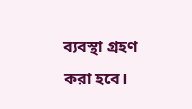ব্যবস্থা গ্রহণ করা হবে।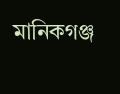মানিকগঞ্জ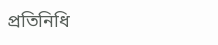প্রতিনিধি